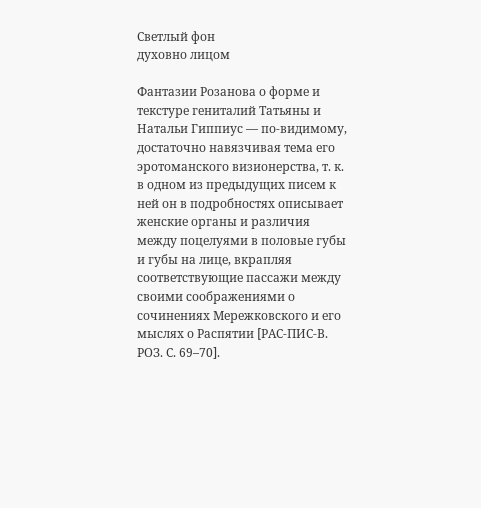Светлый фон
духовно лицом

Фантазии Розанова о форме и текстуре гениталий Татьяны и Натальи Гиппиус — по-видимому, достаточно навязчивая тема его эротоманского визионерства, т. к. в одном из предыдущих писем к ней он в подробностях описывает женские органы и различия между поцелуями в половые губы и губы на лице, вкрапляя соответствующие пассажи между своими соображениями о сочинениях Мережковского и его мыслях о Распятии [РАС-ПИС-В. РОЗ. С. 69–70].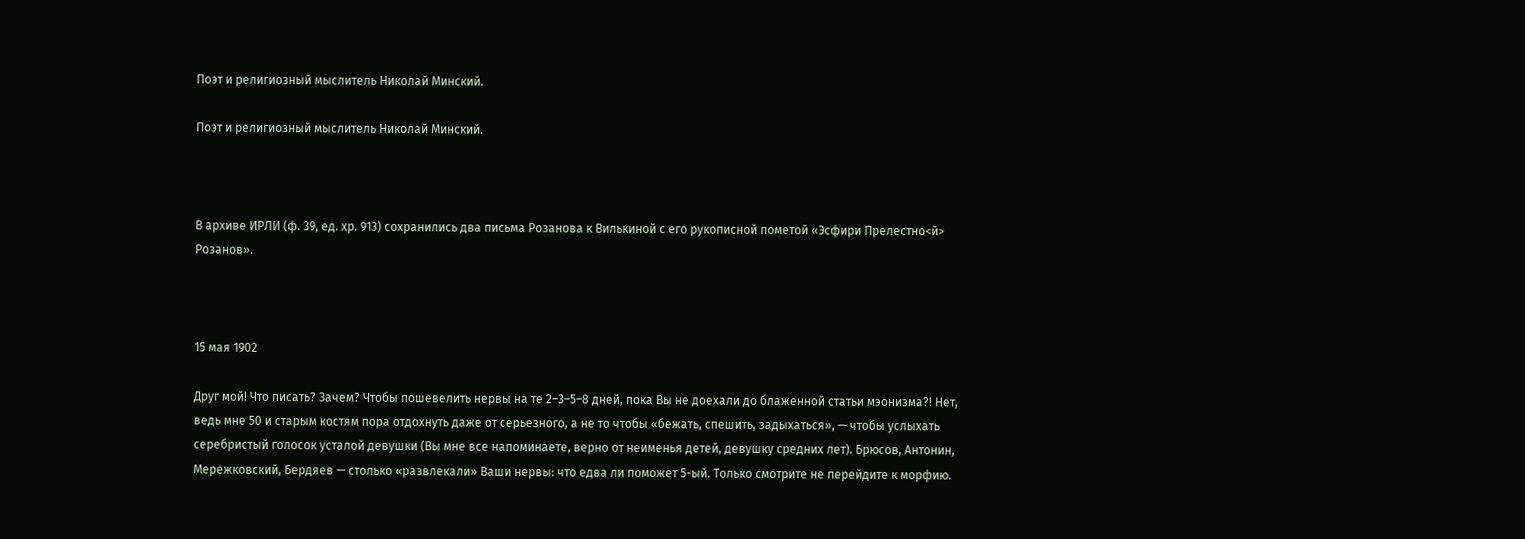Поэт и религиозный мыслитель Николай Минский.

Поэт и религиозный мыслитель Николай Минский.



В архиве ИРЛИ (ф. 39, ед. хр. 913) сохранились два письма Розанова к Вилькиной с его рукописной пометой «Эсфири Прелестно<й> Розанов».



15 мая 1902

Друг мой! Что писать? Зачем? Чтобы пошевелить нервы на те 2–3–5–8 дней, пока Вы не доехали до блаженной статьи мэонизма?! Нет, ведь мне 50 и старым костям пора отдохнуть даже от серьезного, а не то чтобы «бежать, спешить, задыхаться», — чтобы услыхать серебристый голосок усталой девушки (Вы мне все напоминаете, верно от неименья детей, девушку средних лет). Брюсов, Антонин, Мережковский, Бердяев — столько «развлекали» Ваши нервы: что едва ли поможет 5-ый. Только смотрите не перейдите к морфию.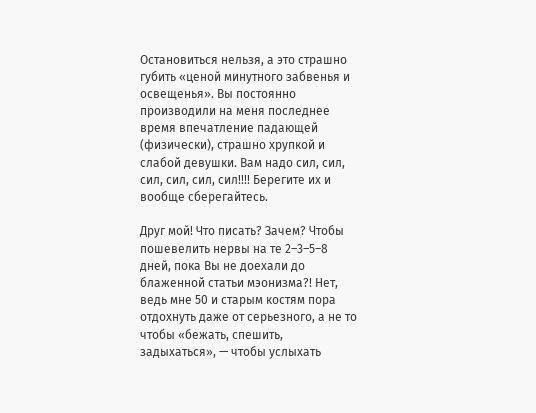Остановиться нельзя, а это страшно губить «ценой минутного забвенья и освещенья». Вы постоянно производили на меня последнее время впечатление падающей (физически), страшно хрупкой и слабой девушки. Вам надо сил, сил, сил, сил, сил, сил!!!! Берегите их и вообще сберегайтесь.

Друг мой! Что писать? Зачем? Чтобы пошевелить нервы на те 2–3–5–8 дней, пока Вы не доехали до блаженной статьи мэонизма?! Нет, ведь мне 50 и старым костям пора отдохнуть даже от серьезного, а не то чтобы «бежать, спешить, задыхаться», — чтобы услыхать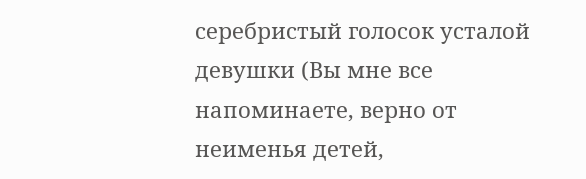серебристый голосок усталой девушки (Вы мне все напоминаете, верно от неименья детей,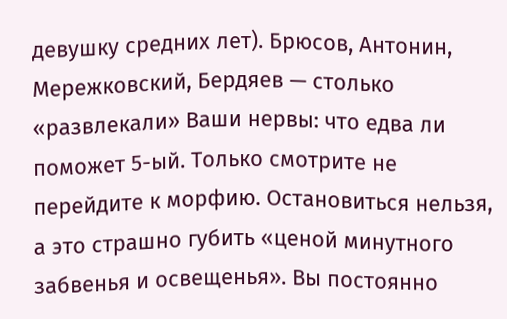девушку средних лет). Брюсов, Антонин, Мережковский, Бердяев — столько «развлекали» Ваши нервы: что едва ли поможет 5-ый. Только смотрите не перейдите к морфию. Остановиться нельзя, а это страшно губить «ценой минутного забвенья и освещенья». Вы постоянно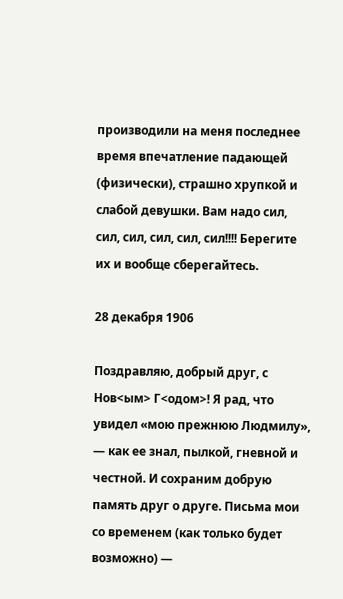производили на меня последнее время впечатление падающей (физически), страшно хрупкой и слабой девушки. Вам надо сил, сил, сил, сил, сил, сил!!!! Берегите их и вообще сберегайтесь.

28 декабря 1906

Поздравляю, добрый друг, с Нов<ым> Г<одом>! Я рад, что увидел «мою прежнюю Людмилу», — как ее знал, пылкой, гневной и честной. И сохраним добрую память друг о друге. Письма мои со временем (как только будет возможно) —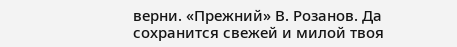верни. «Прежний» В. Розанов. Да сохранится свежей и милой твоя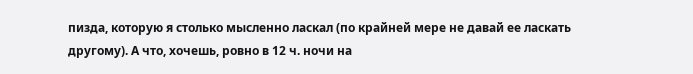пизда, которую я столько мысленно ласкал (по крайней мере не давай ее ласкать другому). А что, хочешь, ровно в 12 ч. ночи на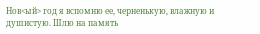Нов<ый> год я вспомню ее, черненькую, влажную и душистую. Шлю на память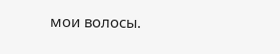мои волосы.